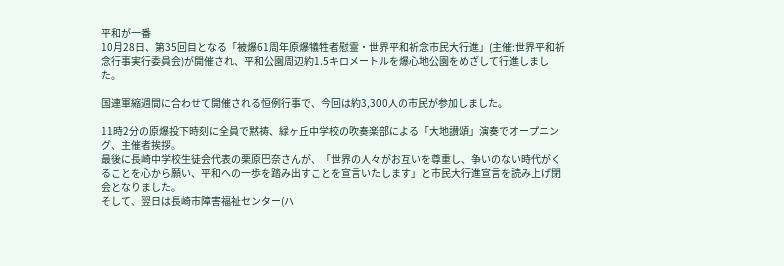平和が一番
10月28日、第35回目となる「被爆61周年原爆犠牲者慰霊・世界平和祈念市民大行進」(主催:世界平和祈念行事実行委員会)が開催され、平和公園周辺約1.5キロメートルを爆心地公園をめざして行進しました。

国連軍縮週間に合わせて開催される恒例行事で、今回は約3,300人の市民が参加しました。

11時2分の原爆投下時刻に全員で黙祷、緑ヶ丘中学校の吹奏楽部による「大地讃頌」演奏でオープニング、主催者挨拶。
最後に長崎中学校生徒会代表の栗原巴奈さんが、「世界の人々がお互いを尊重し、争いのない時代がくることを心から願い、平和への一歩を踏み出すことを宣言いたします」と市民大行進宣言を読み上げ閉会となりました。
そして、翌日は長崎市障害福祉センター(ハ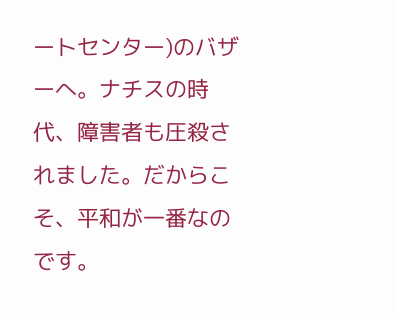ートセンター)のバザーへ。ナチスの時代、障害者も圧殺されました。だからこそ、平和が一番なのです。